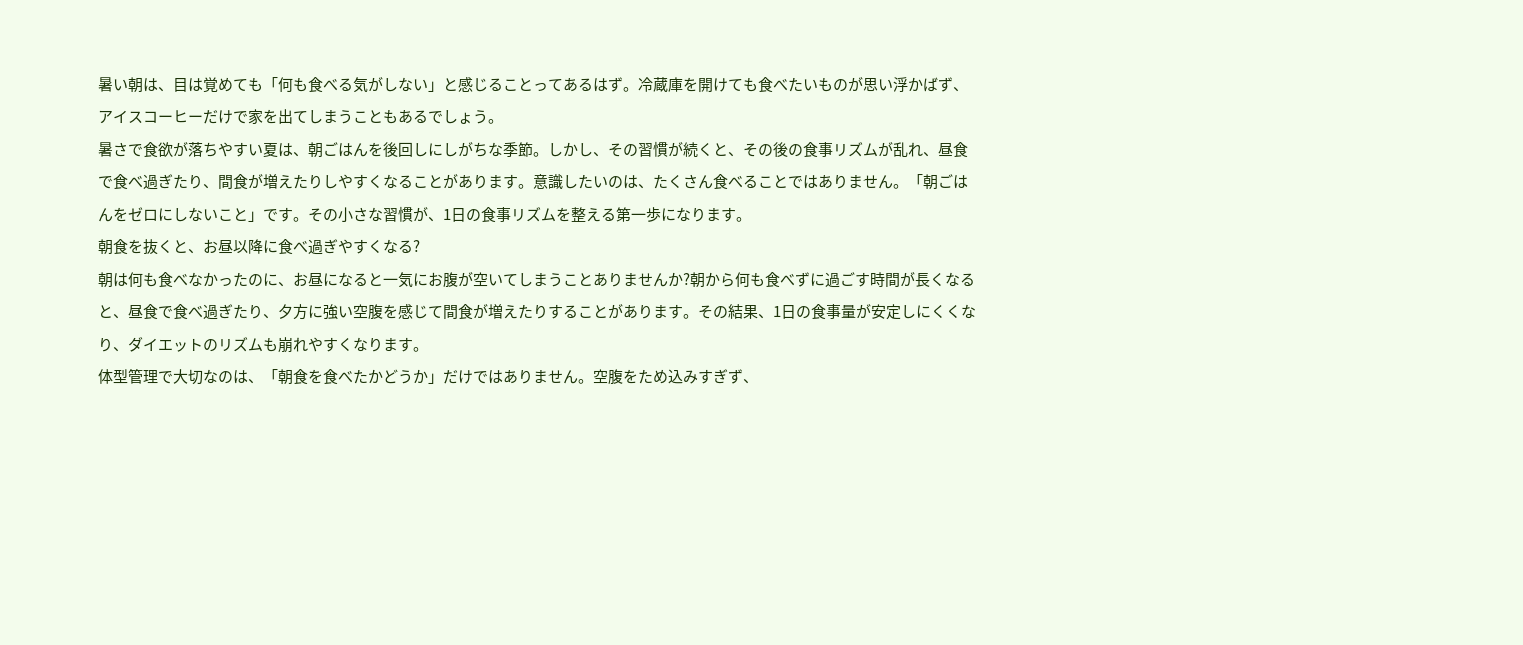暑い朝は、目は覚めても「何も食べる気がしない」と感じることってあるはず。冷蔵庫を開けても食べたいものが思い浮かばず、アイスコーヒーだけで家を出てしまうこともあるでしょう。
暑さで食欲が落ちやすい夏は、朝ごはんを後回しにしがちな季節。しかし、その習慣が続くと、その後の食事リズムが乱れ、昼食で食べ過ぎたり、間食が増えたりしやすくなることがあります。意識したいのは、たくさん食べることではありません。「朝ごはんをゼロにしないこと」です。その小さな習慣が、1日の食事リズムを整える第一歩になります。
朝食を抜くと、お昼以降に食べ過ぎやすくなる?
朝は何も食べなかったのに、お昼になると一気にお腹が空いてしまうことありませんか?朝から何も食べずに過ごす時間が長くなると、昼食で食べ過ぎたり、夕方に強い空腹を感じて間食が増えたりすることがあります。その結果、1日の食事量が安定しにくくなり、ダイエットのリズムも崩れやすくなります。
体型管理で大切なのは、「朝食を食べたかどうか」だけではありません。空腹をため込みすぎず、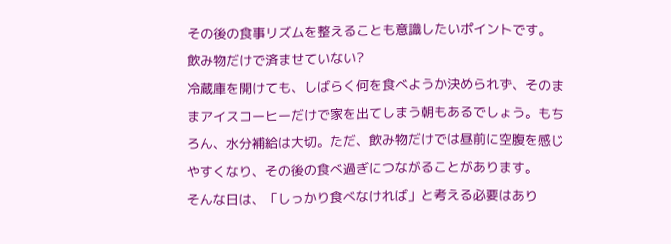その後の食事リズムを整えることも意識したいポイントです。
飲み物だけで済ませていない?
冷蔵庫を開けても、しばらく何を食べようか決められず、そのままアイスコーヒーだけで家を出てしまう朝もあるでしょう。もちろん、水分補給は大切。ただ、飲み物だけでは昼前に空腹を感じやすくなり、その後の食べ過ぎにつながることがあります。
そんな日は、「しっかり食べなければ」と考える必要はあり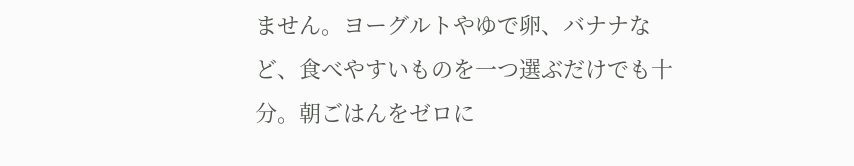ません。ヨーグルトやゆで卵、バナナなど、食べやすいものを一つ選ぶだけでも十分。朝ごはんをゼロに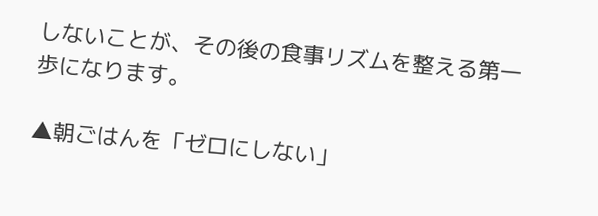しないことが、その後の食事リズムを整える第一歩になります。

▲朝ごはんを「ゼロにしない」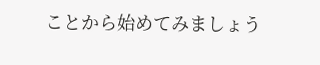ことから始めてみましょう